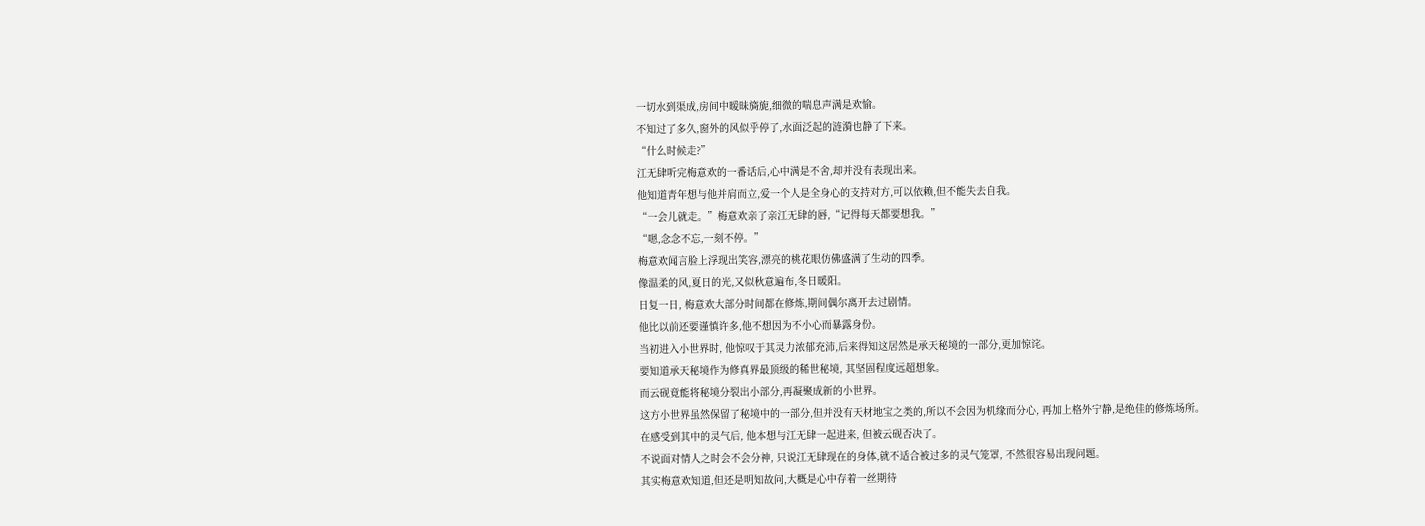一切水到渠成,房间中暧昧旖旎,细微的喘息声满是欢愉。
不知过了多久,窗外的风似乎停了,水面泛起的涟漪也静了下来。
“什么时候走?”
江无肆听完梅意欢的一番话后,心中满是不舍,却并没有表现出来。
他知道青年想与他并肩而立,爱一个人是全身心的支持对方,可以依赖,但不能失去自我。
“一会儿就走。”梅意欢亲了亲江无肆的唇,“记得每天都要想我。”
“嗯,念念不忘,一刻不停。”
梅意欢闻言脸上浮现出笑容,漂亮的桃花眼仿佛盛满了生动的四季。
像温柔的风,夏日的光,又似秋意遍布,冬日暖阳。
日复一日, 梅意欢大部分时间都在修炼,期间偶尔离开去过剧情。
他比以前还要谨慎许多,他不想因为不小心而暴露身份。
当初进入小世界时, 他惊叹于其灵力浓郁充沛,后来得知这居然是承天秘境的一部分,更加惊诧。
要知道承天秘境作为修真界最顶级的稀世秘境, 其坚固程度远超想象。
而云砚竟能将秘境分裂出小部分,再凝聚成新的小世界。
这方小世界虽然保留了秘境中的一部分,但并没有天材地宝之类的,所以不会因为机缘而分心, 再加上格外宁静,是绝佳的修炼场所。
在感受到其中的灵气后, 他本想与江无肆一起进来, 但被云砚否决了。
不说面对情人之时会不会分神, 只说江无肆现在的身体,就不适合被过多的灵气笼罩, 不然很容易出现问题。
其实梅意欢知道,但还是明知故问,大概是心中存着一丝期待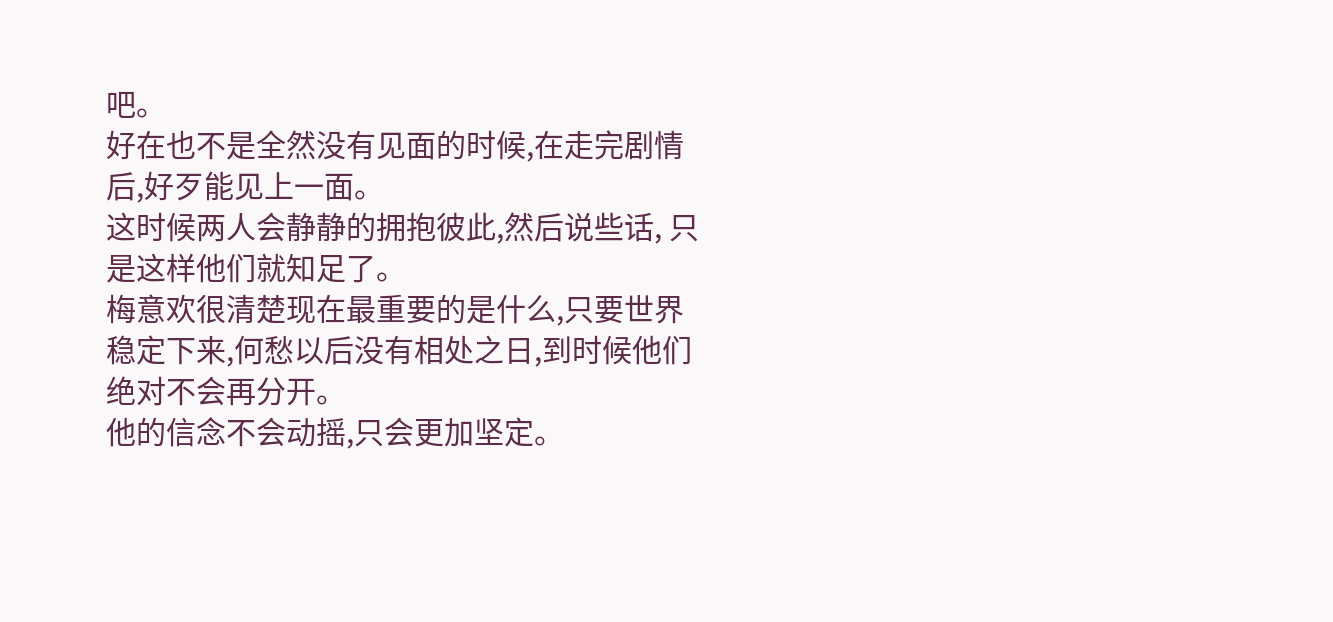吧。
好在也不是全然没有见面的时候,在走完剧情后,好歹能见上一面。
这时候两人会静静的拥抱彼此,然后说些话, 只是这样他们就知足了。
梅意欢很清楚现在最重要的是什么,只要世界稳定下来,何愁以后没有相处之日,到时候他们绝对不会再分开。
他的信念不会动摇,只会更加坚定。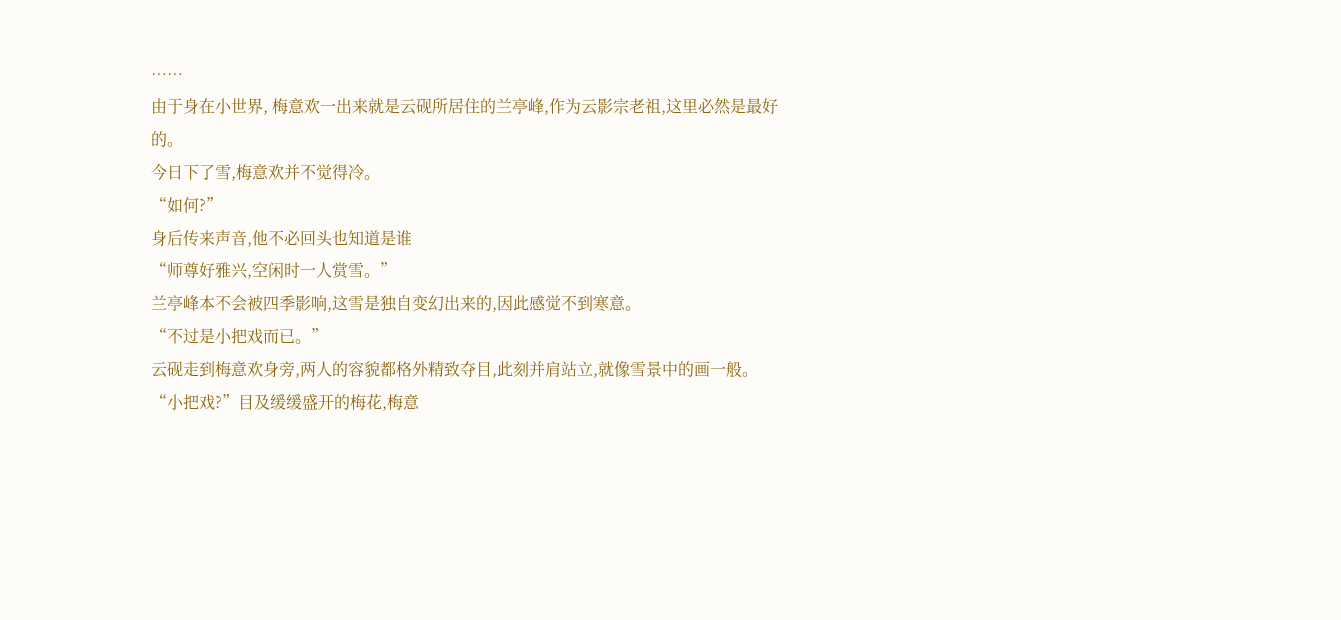……
由于身在小世界, 梅意欢一出来就是云砚所居住的兰亭峰,作为云影宗老祖,这里必然是最好的。
今日下了雪,梅意欢并不觉得冷。
“如何?”
身后传来声音,他不必回头也知道是谁
“师尊好雅兴,空闲时一人赏雪。”
兰亭峰本不会被四季影响,这雪是独自变幻出来的,因此感觉不到寒意。
“不过是小把戏而已。”
云砚走到梅意欢身旁,两人的容貌都格外精致夺目,此刻并肩站立,就像雪景中的画一般。
“小把戏?”目及缓缓盛开的梅花,梅意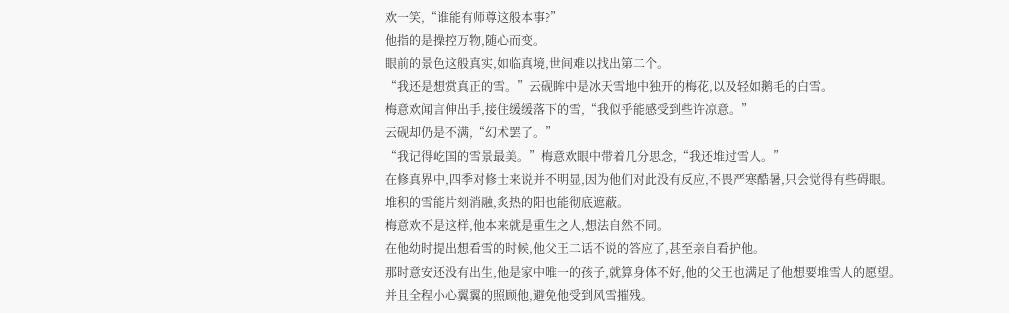欢一笑,“谁能有师尊这般本事?”
他指的是操控万物,随心而变。
眼前的景色这般真实,如临真境,世间难以找出第二个。
“我还是想赏真正的雪。”云砚眸中是冰天雪地中独开的梅花,以及轻如鹅毛的白雪。
梅意欢闻言伸出手,接住缓缓落下的雪,“我似乎能感受到些许凉意。”
云砚却仍是不满,“幻术罢了。”
“我记得屹国的雪景最美。”梅意欢眼中带着几分思念,“我还堆过雪人。”
在修真界中,四季对修士来说并不明显,因为他们对此没有反应,不畏严寒酷暑,只会觉得有些碍眼。
堆积的雪能片刻消融,炙热的阳也能彻底遮蔽。
梅意欢不是这样,他本来就是重生之人,想法自然不同。
在他幼时提出想看雪的时候,他父王二话不说的答应了,甚至亲自看护他。
那时意安还没有出生,他是家中唯一的孩子,就算身体不好,他的父王也满足了他想要堆雪人的愿望。
并且全程小心翼翼的照顾他,避免他受到风雪摧残。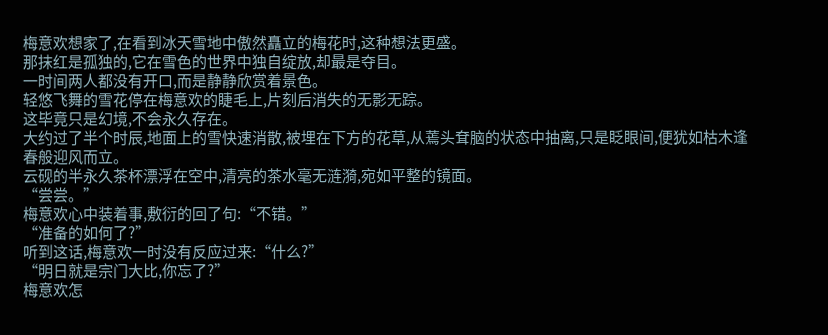梅意欢想家了,在看到冰天雪地中傲然矗立的梅花时,这种想法更盛。
那抹红是孤独的,它在雪色的世界中独自绽放,却最是夺目。
一时间两人都没有开口,而是静静欣赏着景色。
轻悠飞舞的雪花停在梅意欢的睫毛上,片刻后消失的无影无踪。
这毕竟只是幻境,不会永久存在。
大约过了半个时辰,地面上的雪快速消散,被埋在下方的花草,从蔫头耷脑的状态中抽离,只是眨眼间,便犹如枯木逢春般迎风而立。
云砚的半永久茶杯漂浮在空中,清亮的茶水毫无涟漪,宛如平整的镜面。
“尝尝。”
梅意欢心中装着事,敷衍的回了句:“不错。”
“准备的如何了?”
听到这话,梅意欢一时没有反应过来:“什么?”
“明日就是宗门大比,你忘了?”
梅意欢怎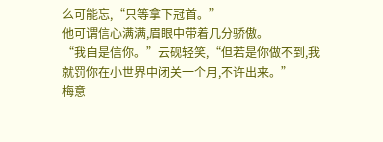么可能忘,“只等拿下冠首。”
他可谓信心满满,眉眼中带着几分骄傲。
“我自是信你。”云砚轻笑,“但若是你做不到,我就罚你在小世界中闭关一个月,不许出来。”
梅意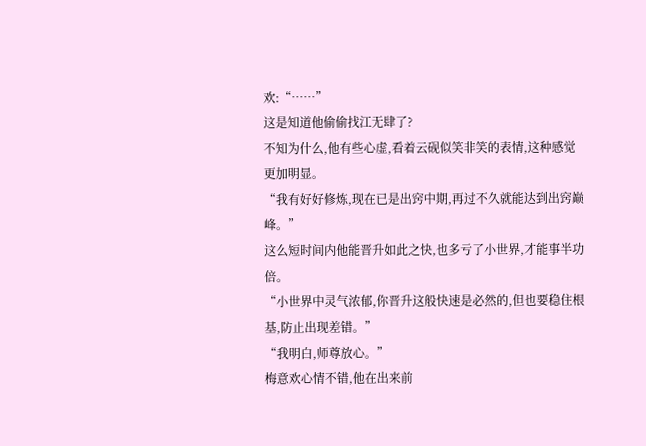欢:“……”
这是知道他偷偷找江无肆了?
不知为什么,他有些心虚,看着云砚似笑非笑的表情,这种感觉更加明显。
“我有好好修炼,现在已是出窍中期,再过不久就能达到出窍巅峰。”
这么短时间内他能晋升如此之快,也多亏了小世界,才能事半功倍。
“小世界中灵气浓郁,你晋升这般快速是必然的,但也要稳住根基,防止出现差错。”
“我明白,师尊放心。”
梅意欢心情不错,他在出来前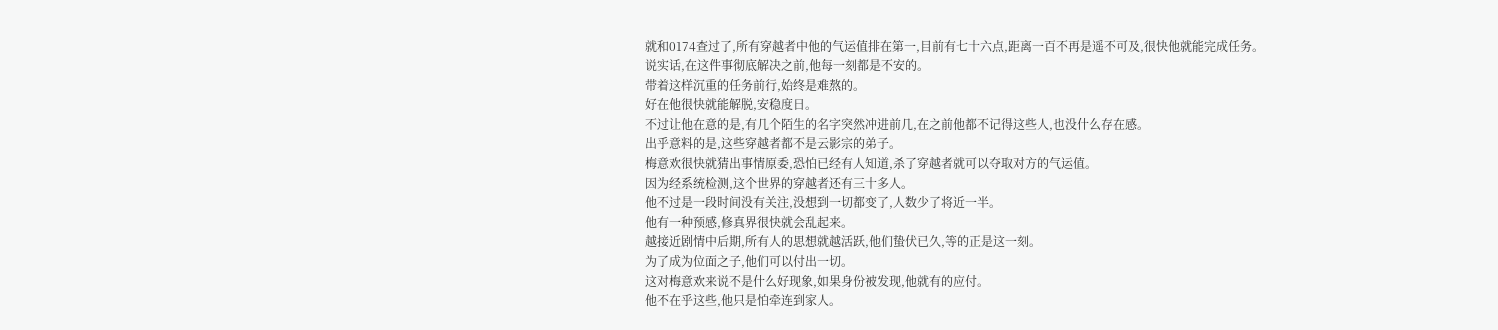就和0174查过了,所有穿越者中他的气运值排在第一,目前有七十六点,距离一百不再是遥不可及,很快他就能完成任务。
说实话,在这件事彻底解决之前,他每一刻都是不安的。
带着这样沉重的任务前行,始终是难熬的。
好在他很快就能解脱,安稳度日。
不过让他在意的是,有几个陌生的名字突然冲进前几,在之前他都不记得这些人,也没什么存在感。
出乎意料的是,这些穿越者都不是云影宗的弟子。
梅意欢很快就猜出事情原委,恐怕已经有人知道,杀了穿越者就可以夺取对方的气运值。
因为经系统检测,这个世界的穿越者还有三十多人。
他不过是一段时间没有关注,没想到一切都变了,人数少了将近一半。
他有一种预感,修真界很快就会乱起来。
越接近剧情中后期,所有人的思想就越活跃,他们蛰伏已久,等的正是这一刻。
为了成为位面之子,他们可以付出一切。
这对梅意欢来说不是什么好现象,如果身份被发现,他就有的应付。
他不在乎这些,他只是怕牵连到家人。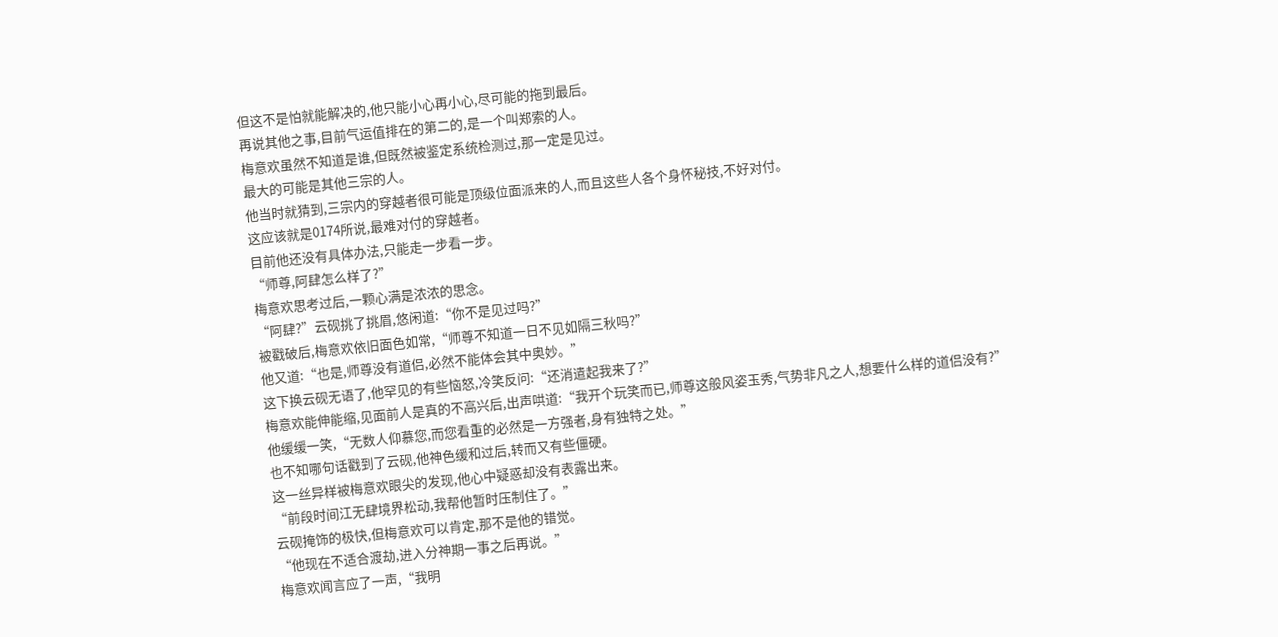但这不是怕就能解决的,他只能小心再小心,尽可能的拖到最后。
再说其他之事,目前气运值排在的第二的,是一个叫郑索的人。
梅意欢虽然不知道是谁,但既然被鉴定系统检测过,那一定是见过。
最大的可能是其他三宗的人。
他当时就猜到,三宗内的穿越者很可能是顶级位面派来的人,而且这些人各个身怀秘技,不好对付。
这应该就是0174所说,最难对付的穿越者。
目前他还没有具体办法,只能走一步看一步。
“师尊,阿肆怎么样了?”
梅意欢思考过后,一颗心满是浓浓的思念。
“阿肆?”云砚挑了挑眉,悠闲道:“你不是见过吗?”
被戳破后,梅意欢依旧面色如常,“师尊不知道一日不见如隔三秋吗?”
他又道:“也是,师尊没有道侣,必然不能体会其中奥妙。”
这下换云砚无语了,他罕见的有些恼怒,冷笑反问:“还消遣起我来了?”
梅意欢能伸能缩,见面前人是真的不高兴后,出声哄道:“我开个玩笑而已,师尊这般风姿玉秀,气势非凡之人,想要什么样的道侣没有?”
他缓缓一笑,“无数人仰慕您,而您看重的必然是一方强者,身有独特之处。”
也不知哪句话戳到了云砚,他神色缓和过后,转而又有些僵硬。
这一丝异样被梅意欢眼尖的发现,他心中疑惑却没有表露出来。
“前段时间江无肆境界松动,我帮他暂时压制住了。”
云砚掩饰的极快,但梅意欢可以肯定,那不是他的错觉。
“他现在不适合渡劫,进入分神期一事之后再说。”
梅意欢闻言应了一声,“我明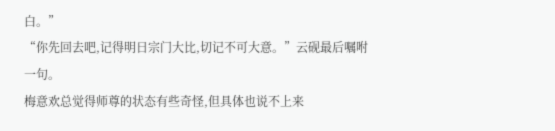白。”
“你先回去吧,记得明日宗门大比,切记不可大意。”云砚最后嘱咐一句。
梅意欢总觉得师尊的状态有些奇怪,但具体也说不上来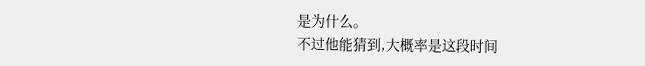是为什么。
不过他能猜到,大概率是这段时间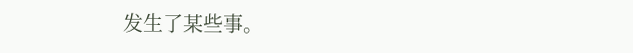发生了某些事。